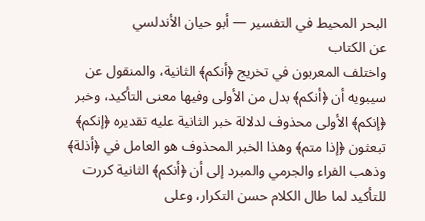البحر المحيط في التفسير — أبو حيان الأندلسي
عن الكتاب
واختلف المعربون في تخريج ﴿أنكم﴾ الثانية، والمنقول عن سيبويه أن ﴿أنكم﴾ بدل من الأولى وفيها معنى التأكيد، وخبر ﴿إنكم﴾ الأولى محذوف لدلالة خبر الثانية عليه تقديره ﴿إنكم﴾ تبعثون ﴿إذا متم﴾ وهذا الخبر المحذوف هو العامل في ﴿أذلة﴾ وذهب الفراء والجرمي والمبرد إلى أن ﴿أنكم﴾ الثانية كررت للتأكيد لما طال الكلام حسن التكرار، وعلى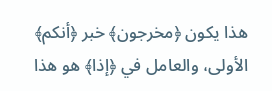هذا يكون ﴿مخرجون﴾ خبر ﴿أنكم﴾ الأولى، والعامل في ﴿إذا﴾ هو هذا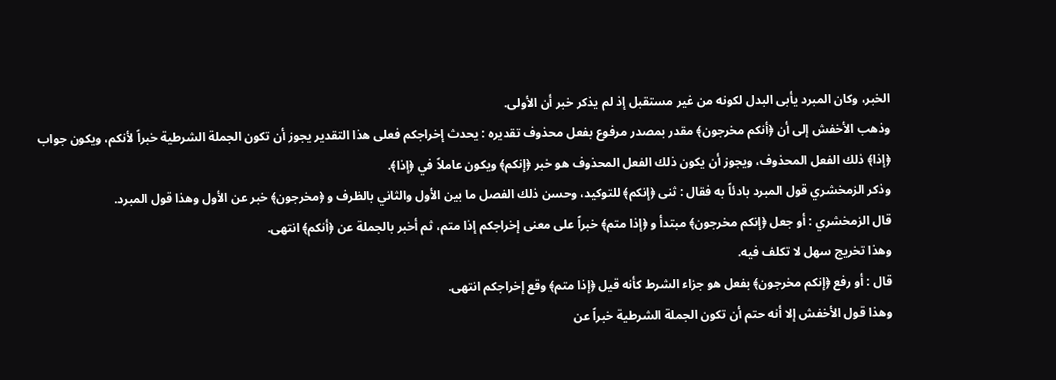الخبر، وكان المبرد يأبى البدل لكونه من غير مستقبل إذ لم يذكر خبر أن الأولى.
وذهب الأخفش إلى أن ﴿أنكم مخرجون﴾ مقدر بمصدر مرفوع بفعل محذوف تقديره : يحدث إخراجكم فعلى هذا التقدير يجوز أن تكون الجملة الشرطية خبراً لأنكم، ويكون جواب ﴿إذا﴾ ذلك الفعل المحذوف، ويجوز أن يكون ذلك الفعل المحذوف هو خبر ﴿إنكم﴾ ويكون عاملاً في ﴿إذا﴾.
وذكر الزمخشري قول المبرد بادئاً به فقال : ثنى ﴿إنكم﴾ للتوكيد، وحسن ذلك الفصل ما بين الأول والثاني بالظرف و ﴿مخرجون﴾ خبر عن الأول وهذا قول المبرد.
قال الزمخشري : أو جعل ﴿إنكم مخرجون﴾ مبتدأ و ﴿إذا متم﴾ خبراً على معنى إخراجكم إذا متم، ثم أخبر بالجملة عن ﴿أنكم﴾ انتهى.
وهذا تخريج سهل لا تكلف فيه.
قال : أو رفع ﴿إنكم مخرجون﴾ بفعل هو جزاء الشرط كأنه قيل ﴿إذا متم﴾ وقع إخراجكم انتهى.
وهذا قول الأخفش إلا أنه حتم أن تكون الجملة الشرطية خبراً عن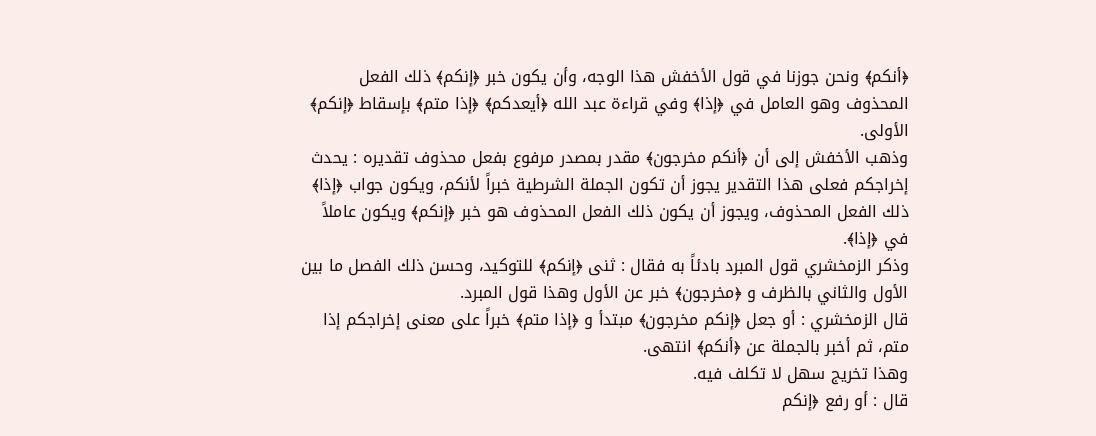﴿أنكم﴾ ونحن جوزنا في قول الأخفش هذا الوجه، وأن يكون خبر ﴿إنكم﴾ ذلك الفعل المحذوف وهو العامل في ﴿إذا﴾ وفي قراءة عبد الله ﴿أيعدكم﴾ ﴿إذا متم﴾ بإسقاط ﴿إنكم﴾ الأولى.
وذهب الأخفش إلى أن ﴿أنكم مخرجون﴾ مقدر بمصدر مرفوع بفعل محذوف تقديره : يحدث إخراجكم فعلى هذا التقدير يجوز أن تكون الجملة الشرطية خبراً لأنكم، ويكون جواب ﴿إذا﴾ ذلك الفعل المحذوف، ويجوز أن يكون ذلك الفعل المحذوف هو خبر ﴿إنكم﴾ ويكون عاملاً في ﴿إذا﴾.
وذكر الزمخشري قول المبرد بادئاً به فقال : ثنى ﴿إنكم﴾ للتوكيد، وحسن ذلك الفصل ما بين الأول والثاني بالظرف و ﴿مخرجون﴾ خبر عن الأول وهذا قول المبرد.
قال الزمخشري : أو جعل ﴿إنكم مخرجون﴾ مبتدأ و ﴿إذا متم﴾ خبراً على معنى إخراجكم إذا متم، ثم أخبر بالجملة عن ﴿أنكم﴾ انتهى.
وهذا تخريج سهل لا تكلف فيه.
قال : أو رفع ﴿إنكم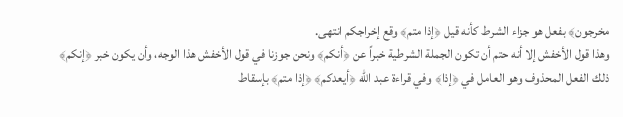مخرجون﴾ بفعل هو جزاء الشرط كأنه قيل ﴿إذا متم﴾ وقع إخراجكم انتهى.
وهذا قول الأخفش إلا أنه حتم أن تكون الجملة الشرطية خبراً عن ﴿أنكم﴾ ونحن جوزنا في قول الأخفش هذا الوجه، وأن يكون خبر ﴿إنكم﴾ ذلك الفعل المحذوف وهو العامل في ﴿إذا﴾ وفي قراءة عبد الله ﴿أيعدكم﴾ ﴿إذا متم﴾ بإسقاط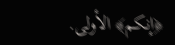﴿إنكم﴾ الأولى.